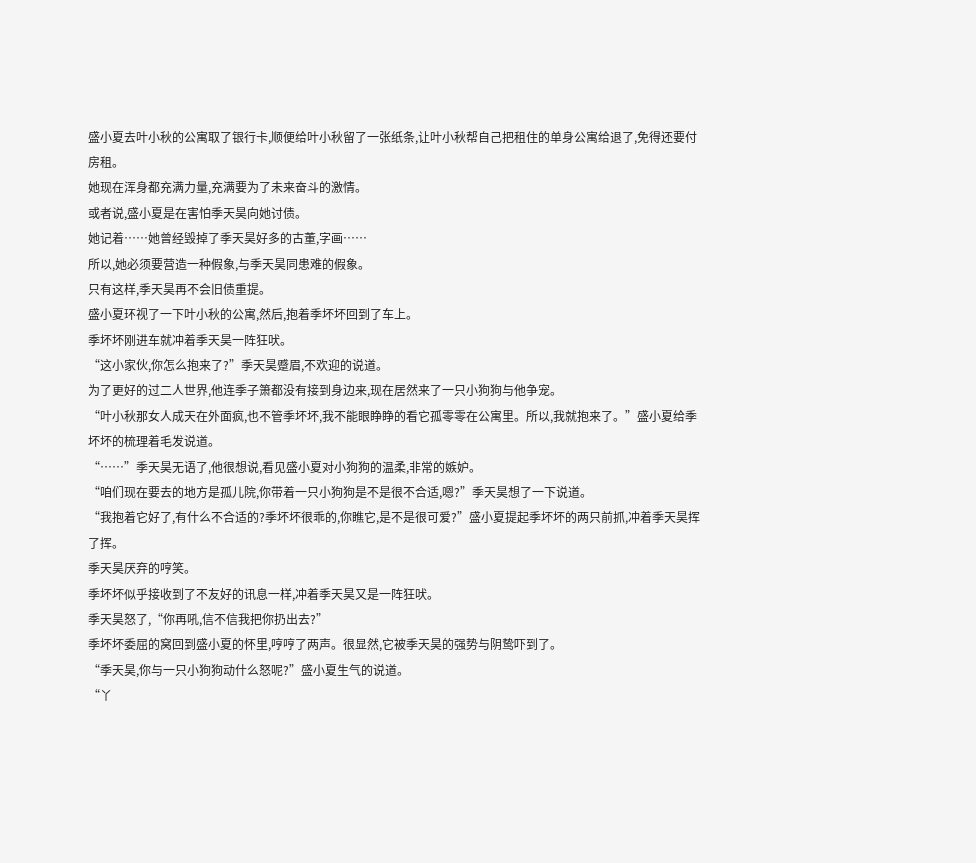盛小夏去叶小秋的公寓取了银行卡,顺便给叶小秋留了一张纸条,让叶小秋帮自己把租住的单身公寓给退了,免得还要付房租。
她现在浑身都充满力量,充满要为了未来奋斗的激情。
或者说,盛小夏是在害怕季天昊向她讨债。
她记着……她曾经毁掉了季天昊好多的古董,字画……
所以,她必须要营造一种假象,与季天昊同患难的假象。
只有这样,季天昊再不会旧债重提。
盛小夏环视了一下叶小秋的公寓,然后,抱着季坏坏回到了车上。
季坏坏刚进车就冲着季天昊一阵狂吠。
“这小家伙,你怎么抱来了?”季天昊蹙眉,不欢迎的说道。
为了更好的过二人世界,他连季子箫都没有接到身边来,现在居然来了一只小狗狗与他争宠。
“叶小秋那女人成天在外面疯,也不管季坏坏,我不能眼睁睁的看它孤零零在公寓里。所以,我就抱来了。”盛小夏给季坏坏的梳理着毛发说道。
“……”季天昊无语了,他很想说,看见盛小夏对小狗狗的温柔,非常的嫉妒。
“咱们现在要去的地方是孤儿院,你带着一只小狗狗是不是很不合适,嗯?”季天昊想了一下说道。
“我抱着它好了,有什么不合适的?季坏坏很乖的,你瞧它,是不是很可爱?”盛小夏提起季坏坏的两只前抓,冲着季天昊挥了挥。
季天昊厌弃的哼笑。
季坏坏似乎接收到了不友好的讯息一样,冲着季天昊又是一阵狂吠。
季天昊怒了,“你再吼,信不信我把你扔出去?”
季坏坏委屈的窝回到盛小夏的怀里,哼哼了两声。很显然,它被季天昊的强势与阴鸷吓到了。
“季天昊,你与一只小狗狗动什么怒呢?”盛小夏生气的说道。
“丫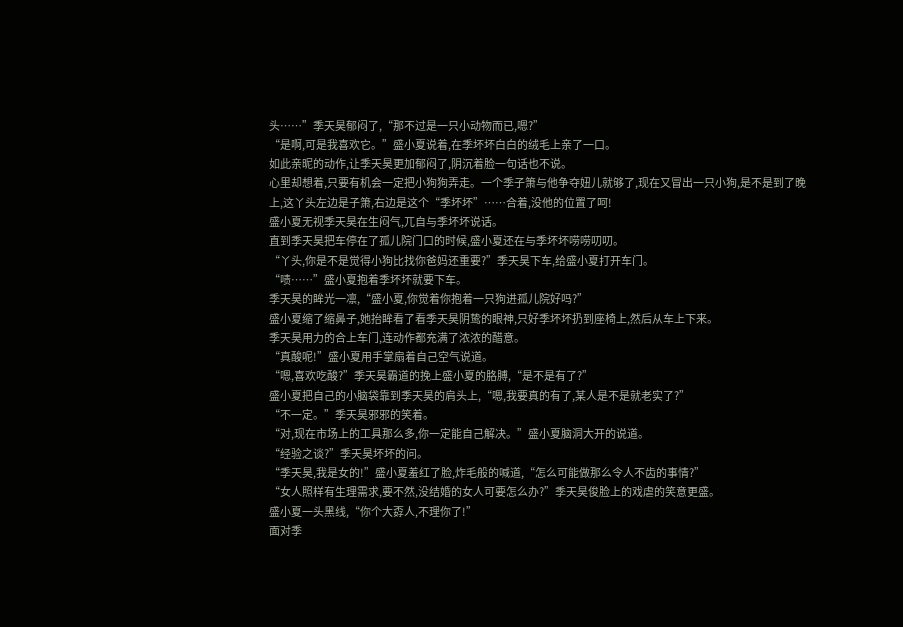头……”季天昊郁闷了,“那不过是一只小动物而已,嗯?”
“是啊,可是我喜欢它。”盛小夏说着,在季坏坏白白的绒毛上亲了一口。
如此亲昵的动作,让季天昊更加郁闷了,阴沉着脸一句话也不说。
心里却想着,只要有机会一定把小狗狗弄走。一个季子箫与他争夺妞儿就够了,现在又冒出一只小狗,是不是到了晚上,这丫头左边是子箫,右边是这个“季坏坏”……合着,没他的位置了呵!
盛小夏无视季天昊在生闷气,兀自与季坏坏说话。
直到季天昊把车停在了孤儿院门口的时候,盛小夏还在与季坏坏唠唠叨叨。
“丫头,你是不是觉得小狗比找你爸妈还重要?”季天昊下车,给盛小夏打开车门。
“啧……”盛小夏抱着季坏坏就要下车。
季天昊的眸光一凛,“盛小夏,你觉着你抱着一只狗进孤儿院好吗?”
盛小夏缩了缩鼻子,她抬眸看了看季天昊阴鸷的眼神,只好季坏坏扔到座椅上,然后从车上下来。
季天昊用力的合上车门,连动作都充满了浓浓的醋意。
“真酸呢!”盛小夏用手掌扇着自己空气说道。
“嗯,喜欢吃酸?”季天昊霸道的挽上盛小夏的胳膊,“是不是有了?”
盛小夏把自己的小脑袋靠到季天昊的肩头上,“嗯,我要真的有了,某人是不是就老实了?”
“不一定。”季天昊邪邪的笑着。
“对,现在市场上的工具那么多,你一定能自己解决。”盛小夏脑洞大开的说道。
“经验之谈?”季天昊坏坏的问。
“季天昊,我是女的!”盛小夏羞红了脸,炸毛般的喊道,“怎么可能做那么令人不齿的事情?”
“女人照样有生理需求,要不然,没结婚的女人可要怎么办?”季天昊俊脸上的戏虐的笑意更盛。
盛小夏一头黑线,“你个大孬人,不理你了!”
面对季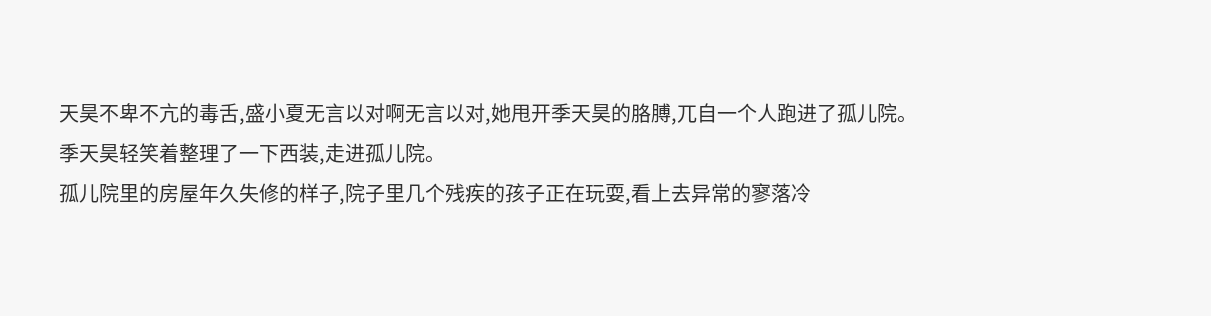天昊不卑不亢的毒舌,盛小夏无言以对啊无言以对,她甩开季天昊的胳膊,兀自一个人跑进了孤儿院。
季天昊轻笑着整理了一下西装,走进孤儿院。
孤儿院里的房屋年久失修的样子,院子里几个残疾的孩子正在玩耍,看上去异常的寥落冷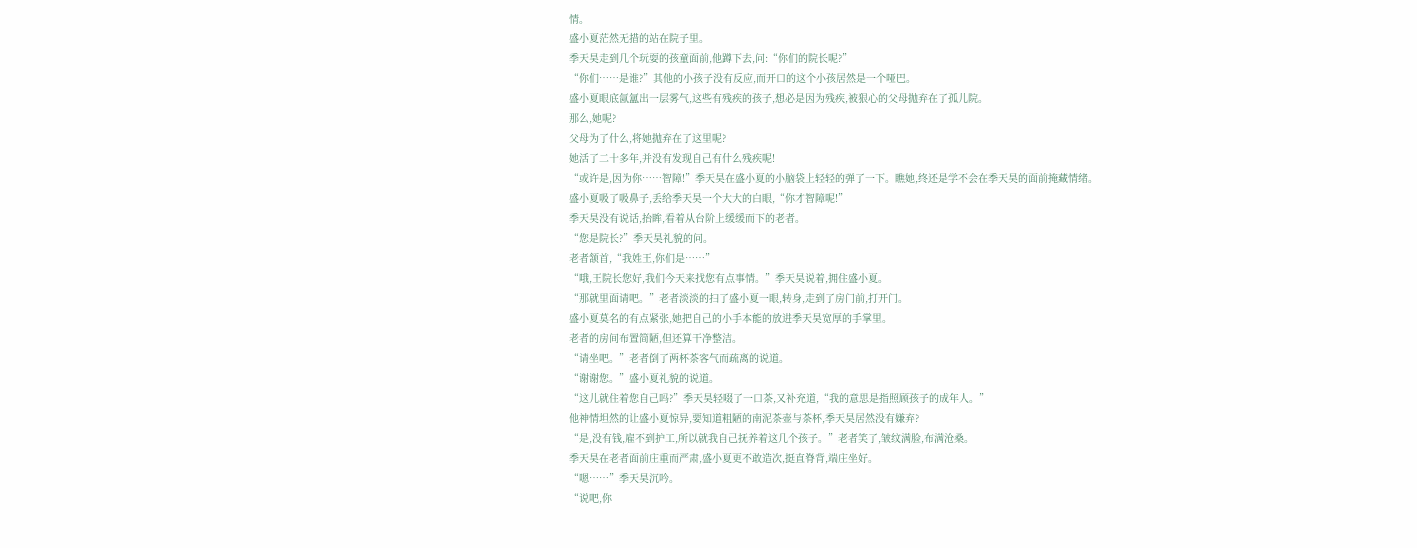情。
盛小夏茫然无措的站在院子里。
季天昊走到几个玩耍的孩童面前,他蹲下去,问:“你们的院长呢?”
“你们……是谁?”其他的小孩子没有反应,而开口的这个小孩居然是一个哑巴。
盛小夏眼底氤氲出一层雾气,这些有残疾的孩子,想必是因为残疾,被狠心的父母抛弃在了孤儿院。
那么,她呢?
父母为了什么,将她抛弃在了这里呢?
她活了二十多年,并没有发现自己有什么残疾呢!
“或许是,因为你……智障!”季天昊在盛小夏的小脑袋上轻轻的弹了一下。瞧她,终还是学不会在季天昊的面前掩藏情绪。
盛小夏吸了吸鼻子,丢给季天昊一个大大的白眼,“你才智障呢!”
季天昊没有说话,抬眸,看着从台阶上缓缓而下的老者。
“您是院长?”季天昊礼貌的问。
老者颔首,“我姓王,你们是……”
“哦,王院长您好,我们今天来找您有点事情。”季天昊说着,拥住盛小夏。
“那就里面请吧。”老者淡淡的扫了盛小夏一眼,转身,走到了房门前,打开门。
盛小夏莫名的有点紧张,她把自己的小手本能的放进季天昊宽厚的手掌里。
老者的房间布置简陋,但还算干净整洁。
“请坐吧。”老者倒了两杯茶客气而疏离的说道。
“谢谢您。”盛小夏礼貌的说道。
“这儿就住着您自己吗?”季天昊轻啜了一口茶,又补充道,“我的意思是指照顾孩子的成年人。”
他神情坦然的让盛小夏惊异,要知道粗陋的南泥茶壶与茶杯,季天昊居然没有嫌弃?
“是,没有钱,雇不到护工,所以就我自己抚养着这几个孩子。”老者笑了,皱纹满脸,布满沧桑。
季天昊在老者面前庄重而严肃,盛小夏更不敢造次,挺直脊背,端庄坐好。
“嗯……”季天昊沉吟。
“说吧,你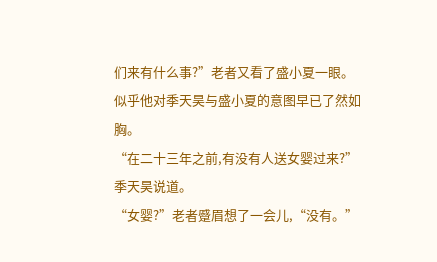们来有什么事?”老者又看了盛小夏一眼。
似乎他对季天昊与盛小夏的意图早已了然如胸。
“在二十三年之前,有没有人送女婴过来?”季天昊说道。
“女婴?”老者蹙眉想了一会儿,“没有。”